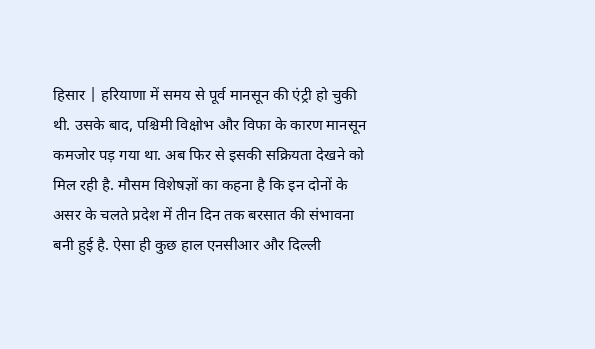हिसार | हरियाणा में समय से पूर्व मानसून की एंट्री हो चुकी थी. उसके बाद, पश्चिमी विक्षोभ और विफा के कारण मानसून कमजोर पड़ गया था. अब फिर से इसकी सक्रियता देखने को मिल रही है. मौसम विशेषज्ञों का कहना है कि इन दोनों के असर के चलते प्रदेश में तीन दिन तक बरसात की संभावना बनी हुई है. ऐसा ही कुछ हाल एनसीआर और दिल्ली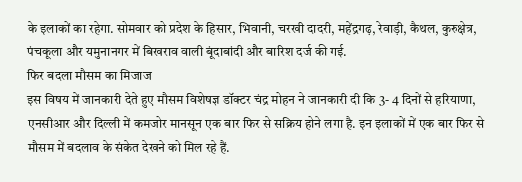के इलाकों का रहेगा. सोमवार को प्रदेश के हिसार, भिवानी, चरखी दादरी, महेंद्रगढ़, रेवाड़ी, कैथल, कुरुक्षेत्र, पंचकूला और यमुनानगर में बिखराव वाली बूंदाबांदी और बारिश दर्ज की गई.
फिर बदला मौसम का मिजाज
इस विषय में जानकारी देते हुए मौसम विशेषज्ञ डॉक्टर चंद्र मोहन ने जानकारी दी कि 3- 4 दिनों से हरियाणा, एनसीआर और दिल्ली में कमजोर मानसून एक बार फिर से सक्रिय होने लगा है. इन इलाकों में एक बार फिर से मौसम में बदलाव के संकेत देखने को मिल रहे हैं.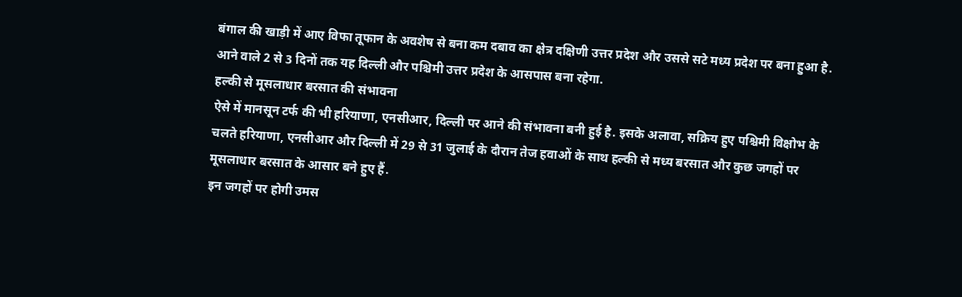बंगाल की खाड़ी में आए विफा तूफान के अवशेष से बना कम दबाव का क्षेत्र दक्षिणी उत्तर प्रदेश और उससे सटे मध्य प्रदेश पर बना हुआ है. आने वाले 2 से 3 दिनों तक यह दिल्ली और पश्चिमी उत्तर प्रदेश के आसपास बना रहेगा.
हल्की से मूसलाधार बरसात की संभावना
ऐसे में मानसून टर्फ की भी हरियाणा, एनसीआर, दिल्ली पर आने की संभावना बनी हुई है. इसके अलावा, सक्रिय हुए पश्चिमी विक्षोभ के चलते हरियाणा, एनसीआर और दिल्ली में 29 से 31 जुलाई के दौरान तेज हवाओं के साथ हल्की से मध्य बरसात और कुछ जगहों पर मूसलाधार बरसात के आसार बने हुए हैं.
इन जगहों पर होगी उमस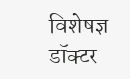विशेषज्ञ डॉक्टर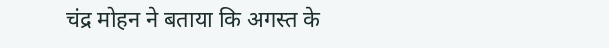चंद्र मोहन ने बताया कि अगस्त के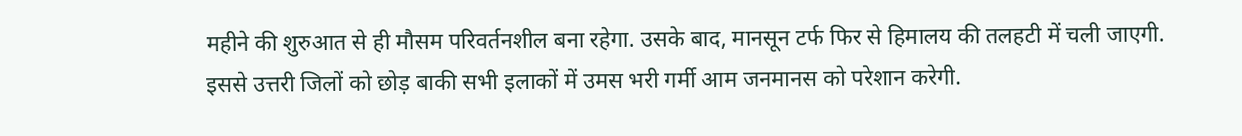महीने की शुरुआत से ही मौसम परिवर्तनशील बना रहेगा. उसके बाद, मानसून टर्फ फिर से हिमालय की तलहटी में चली जाएगी. इससे उत्तरी जिलों को छोड़ बाकी सभी इलाकों में उमस भरी गर्मी आम जनमानस को परेशान करेगी.